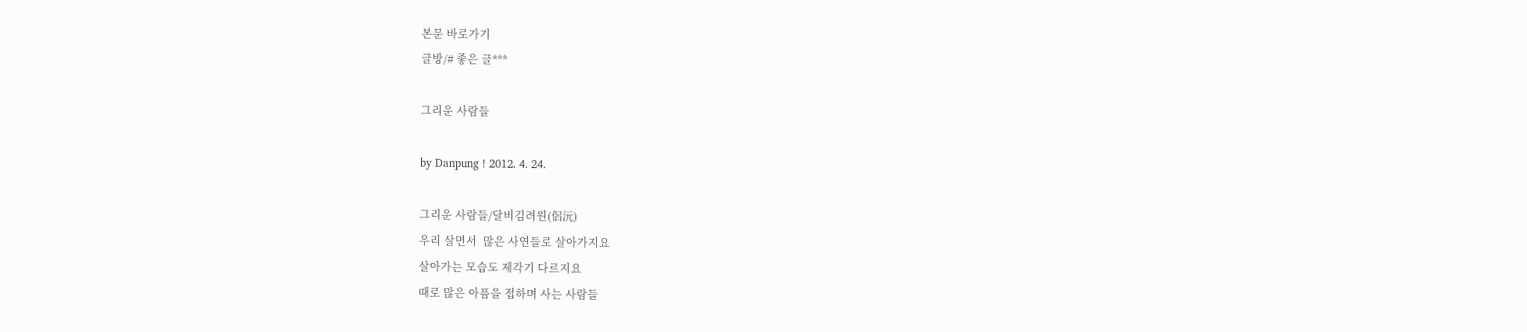본문 바로가기
글방/# 좋은 글***

그리운 사람들

by Danpung ! 2012. 4. 24.

그리운 사람들/달비김려원(侶沅)
우리 살면서  많은 사연들로 살아가지요
살아가는 모습도 제각기 다르지요
때로 많은 아픔을 접하며 사는 사람들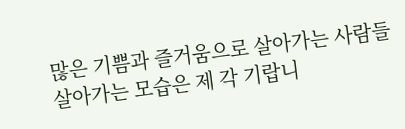많은 기쁨과 즐거움으로 살아가는 사람들
살아가는 모습은 제 각 기랍니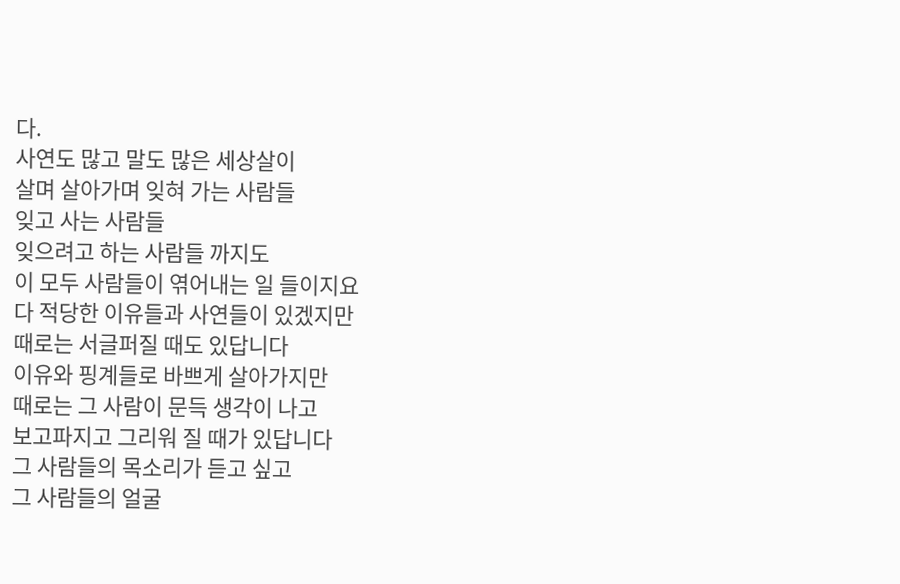다.
사연도 많고 말도 많은 세상살이
살며 살아가며 잊혀 가는 사람들
잊고 사는 사람들
잊으려고 하는 사람들 까지도
이 모두 사람들이 엮어내는 일 들이지요
다 적당한 이유들과 사연들이 있겠지만
때로는 서글퍼질 때도 있답니다
이유와 핑계들로 바쁘게 살아가지만
때로는 그 사람이 문득 생각이 나고
보고파지고 그리워 질 때가 있답니다
그 사람들의 목소리가 듣고 싶고
그 사람들의 얼굴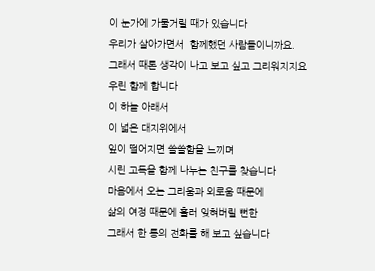이 눈가에 가물거릴 때가 있습니다
우리가 살아가면서  함께했던 사람들이니까요.
그래서 때론 생각이 나고 보고 싶고 그리워지지요
우린 함께 합니다
이 하늘 아래서
이 넓은 대지위에서
잎이 떨어지면 쓸쓸함을 느끼며
시린 고독을 함께 나누는 친구를 찾습니다
마음에서 오는 그리움과 외로움 때문에
삶의 여정 때문에 흘러 잊혀버릴 뻔한
그래서 한 통의 전화를 해 보고 싶습니다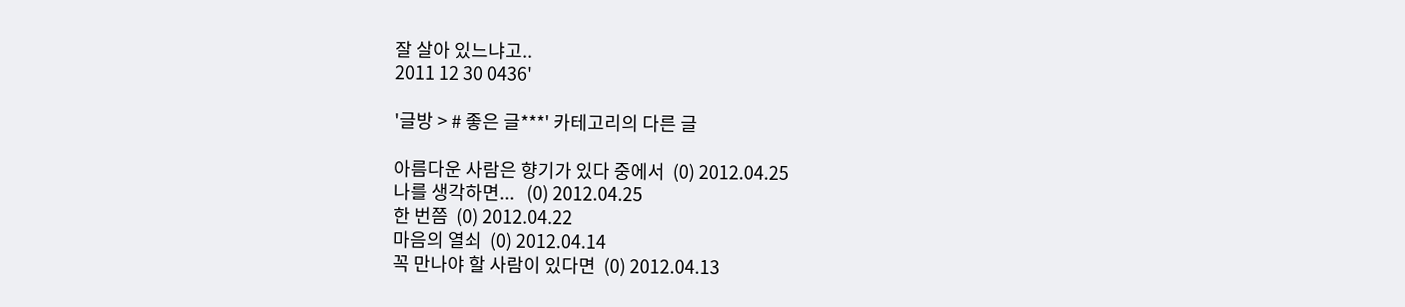잘 살아 있느냐고..
2011 12 30 0436'

'글방 > # 좋은 글***' 카테고리의 다른 글

아름다운 사람은 향기가 있다 중에서  (0) 2012.04.25
나를 생각하면...   (0) 2012.04.25
한 번쯤  (0) 2012.04.22
마음의 열쇠  (0) 2012.04.14
꼭 만나야 할 사람이 있다면  (0) 2012.04.13